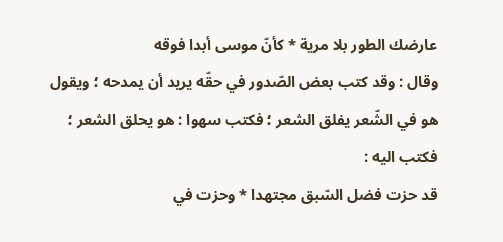عارضك الطور بلا مرية * كأنّ موسى أبدا فوقه
وقال : وقد كتب بعض الصّدور في حقّه يريد أن يمدحه ؛ ويقول هو في الشّعر يفلق الشعر ؛ فكتب سهوا : هو يحلق الشعر ؛ فكتب اليه :
قد حزت فضل السّبق مجتهدا * وحزت في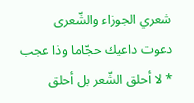شعري الجوزاء والشّعرى
دعوت داعيك حجّاما وذا عجب * لا أحلق الشّعر بل أحلق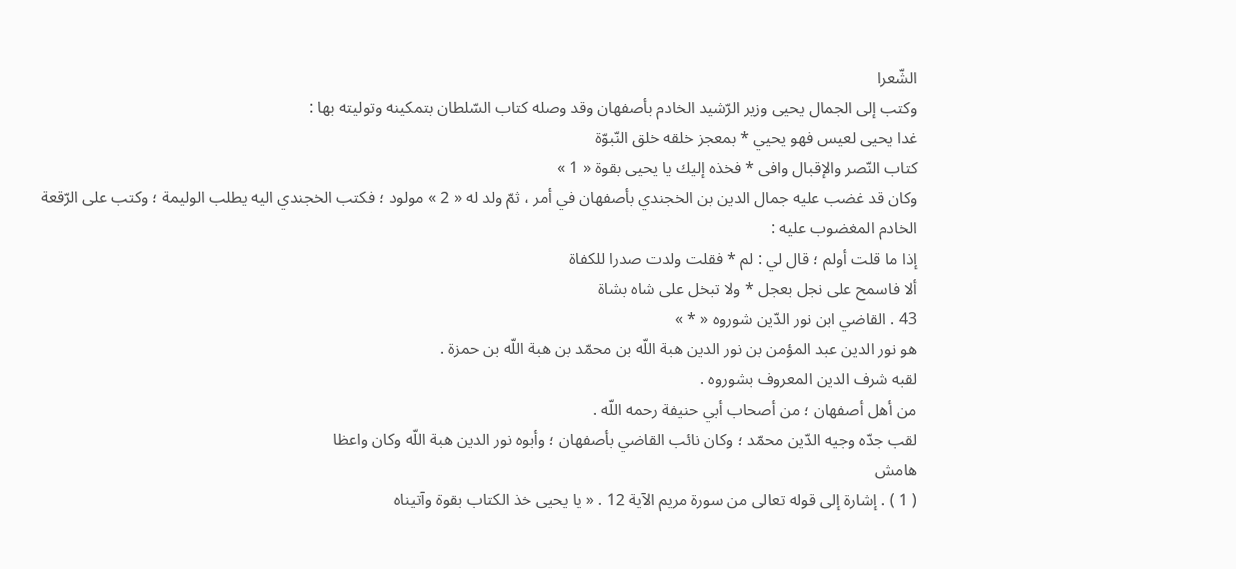الشّعرا
وكتب إلى الجمال يحيى وزير الرّشيد الخادم بأصفهان وقد وصله كتاب السّلطان بتمكينه وتوليته بها :
غدا يحيى لعيس فهو يحيي * بمعجز خلقه خلق النّبوّة
كتاب النّصر والإقبال وافى * فخذه إليك يا يحيى بقوة « 1 »
وكان قد غضب عليه جمال الدين بن الخجندي بأصفهان في أمر ، ثمّ ولد له « 2 » مولود ؛ فكتب الخجندي اليه يطلب الوليمة ؛ وكتب على الرّقعة الخادم المغضوب عليه :
إذا ما قلت أولم ؛ قال لي : لم * فقلت ولدت صدرا للكفاة
ألا فاسمح على نجل بعجل * ولا تبخل على شاه بشاة
43 . القاضي ابن نور الدّين شوروه « * »
هو نور الدين عبد المؤمن بن نور الدين هبة اللّه بن محمّد بن هبة اللّه بن حمزة .
لقبه شرف الدين المعروف بشوروه .
من أهل أصفهان ؛ من أصحاب أبي حنيفة رحمه اللّه .
لقب جدّه وجيه الدّين محمّد ؛ وكان نائب القاضي بأصفهان ؛ وأبوه نور الدين هبة اللّه وكان واعظا
هامش
( 1 ) . إشارة إلى قوله تعالى من سورة مريم الآية 12 . « يا يحيى خذ الكتاب بقوة وآتيناه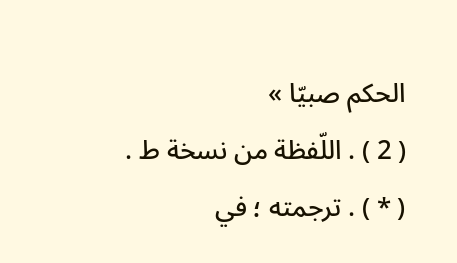الحكم صبيّا »
( 2 ) . اللّفظة من نسخة ط .
( * ) . ترجمته ؛ في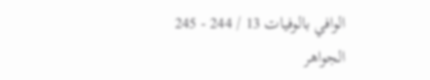الوافي بالوفيات 13 / 244 - 245
الجواهر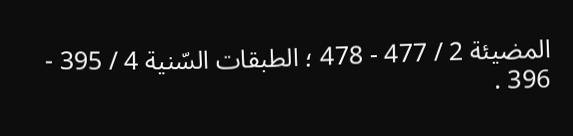المضيئة 2 / 477 - 478 ؛ الطبقات السّنية 4 / 395 - 396 .